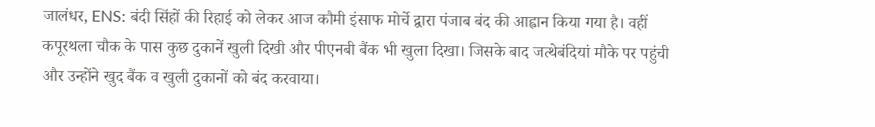जालंधर, ENS: बंदी सिंहों की रिहाई को लेकर आज कौमी इंसाफ मोर्चे द्वारा पंजाब बंद की आह्वान किया गया है। वहीं कपूरथला चौक के पास कुछ दुकानें खुली दिखी और पीएनबी बैंक भी खुला दिखा। जिसके बाद जत्थेबंदियां मौके पर पहुंची और उन्होंने खुद बैंक व खुली दुकानों को बंद करवाया।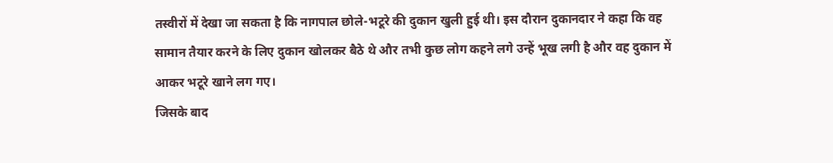तस्वीरों में देखा जा सकता है कि नागपाल छोले-भटूरे की दुकान खुली हुई थी। इस दौरान दुकानदार ने कहा कि वह सामान तैयार करने के लिए दुकान खोलकर बैठे थे और तभी कुछ लोग कहने लगे उन्हें भूख लगी है और वह दुकान में आकर भटूरे खाने लग गए।
जिसके बाद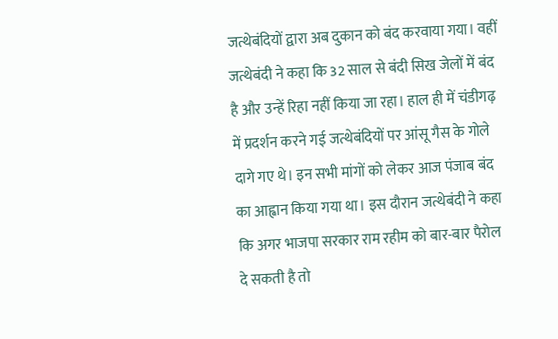जत्थेबंदियों द्वारा अब दुकान को बंद करवाया गया। वहीं जत्थेबंदी ने कहा कि 32 साल से बंदी सिख जेलों में बंद है और उन्हें रिहा नहीं किया जा रहा। हाल ही में चंडीगढ़ में प्रदर्शन करने गई जत्थेबंदियों पर आंसू गैस के गोले दागे गए थे। इन सभी मांगों को लेकर आज पंजाब बंद का आह्वान किया गया था। इस दौरान जत्थेबंदी ने कहा कि अगर भाजपा सरकार राम रहीम को बार-बार पैरोल दे सकती है तो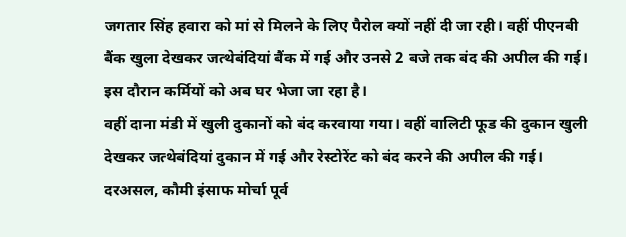जगतार सिंह हवारा को मां से मिलने के लिए पैरोल क्यों नहीं दी जा रही। वहीं पीएनबी बैंक खुला देखकर जत्थेबंदियां बैंक में गई और उनसे 2 बजे तक बंद की अपील की गई। इस दौरान कर्मियों को अब घर भेजा जा रहा है।
वहीं दाना मंडी में खुली दुकानों को बंद करवाया गया। वहीं वालिटी फूड की दुकान खुली देखकर जत्थेबंदियां दुकान में गई और रेस्टोरेंट को बंद करने की अपील की गई। दरअसल, कौमी इंसाफ मोर्चा पूर्व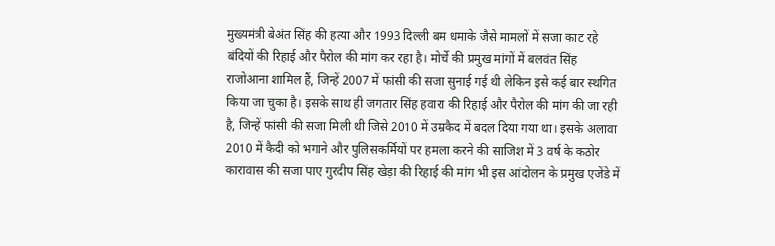मुख्यमंत्री बेअंत सिंह की हत्या और 1993 दिल्ली बम धमाके जैसे मामलों में सजा काट रहे बंदियों की रिहाई और पैरोल की मांग कर रहा है। मोर्चे की प्रमुख मांगों में बलवंत सिंह राजोआना शामिल हैं, जिन्हें 2007 में फांसी की सजा सुनाई गई थी लेकिन इसे कई बार स्थगित किया जा चुका है। इसके साथ ही जगतार सिंह हवारा की रिहाई और पैरोल की मांग की जा रही है, जिन्हें फांसी की सजा मिली थी जिसे 2010 में उम्रकैद में बदल दिया गया था। इसके अलावा 2010 में कैदी को भगाने और पुलिसकर्मियों पर हमला करने की साजिश में 3 वर्ष के कठोर कारावास की सजा पाए गुरदीप सिंह खेड़ा की रिहाई की मांग भी इस आंदोलन के प्रमुख एजेंडे में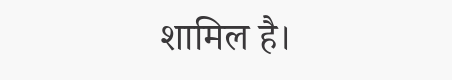शामिल है।